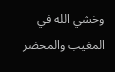وخشي الله في المغيب والمحضر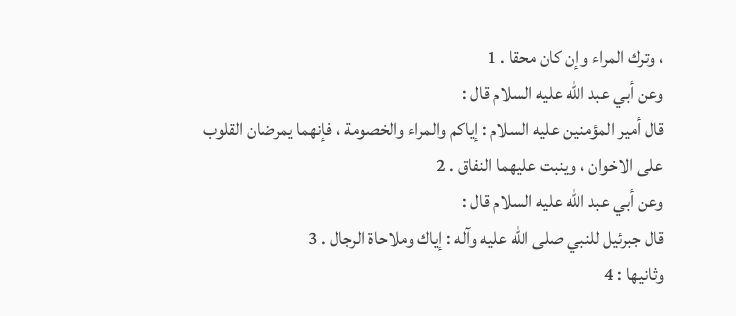، وترك المراء وإن كان محقا . 1
وعن أبي عبد الله عليه السلام قال :
قال أمير المؤمنين عليه السلام : إياكم والمراء والخصومة ، فإنهما يمرضان القلوب
على الاخوان ، وينبت عليهما النفاق . 2
وعن أبي عبد الله عليه السلام قال :
قال جبرئيل للنبي صلى الله عليه وآله : إياك وملاحاة الرجال . 3
وثانيها : 4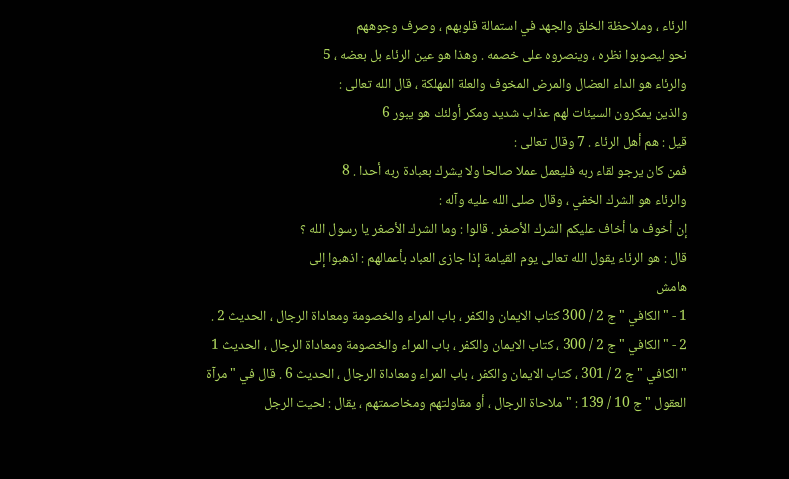الرئاء ، وملاحظة الخلق والجهد في استمالة قلوبهم ، وصرف وجوههم
نحو ليصوبوا نظره ، وينصروه على خصمه . وهذا هو عين الرئاء بل بعضه ، 5
والرئاء هو الداء العضال والمرض المخوف والعلة المهلكة ، قال الله تعالى :
والذين يمكرون السيئات لهم عذاب شديد ومكر أولئك هو يبور 6
قيل : هم أهل الرئاء . 7 وقال تعالى :
فمن كان يرجو لقاء ربه فليعمل عملا صالحا ولا يشرك بعبادة ربه أحدا . 8
والرئاء هو الشرك الخفي ، وقال صلى الله عليه وآله :
إن أخوف ما أخاف عليكم الشرك الأصغر . قالوا : وما الشرك الأصغر يا رسول الله ؟
قال : هو الرئاء يقول الله تعالى يوم القيامة إذا جازى العباد بأعمالهم : اذهبوا إلى
هامش
1 - " الكافي " ج 2 / 300 كتاب الايمان والكفر ، باب المراء والخصومة ومعاداة الرجال ، الحديث 2 .
2 - " الكافي " ج 2 / 300 ، كتاب الايمان والكفر ، باب المراء والخصومة ومعاداة الرجال ، الحديث 1
" الكافي " ج 2 / 301 ، كتاب الايمان والكفر ، باب المراء ومعاداة الرجال ، الحديث 6 . قال في " مرآة
العقول " ج 10 / 139 : " ملاحاة الرجال ، أو مقاولتهم ومخاصمتهم ، يقال : لحيت الرجل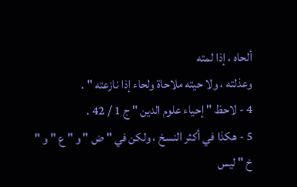ألحاه ، إذا لمته
وعذلته ، ولا حيته ملاحاة ولحاء إذا نازعته " .
4 - لاحظ " إحياء علوم الدين " ج 1 / 42 .
5 - هكذا في أكثر النسخ ، ولكن في " ض " و " ع " و " خ " ليس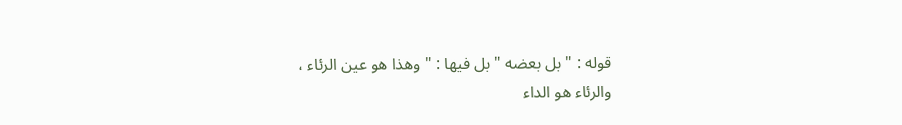قوله : " بل بعضه " بل فيها : " وهذا هو عين الرئاء ،
والرئاء هو الداء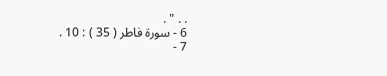. . " .
6 - سورة فاطر ( 35 ) : 10 .
7 -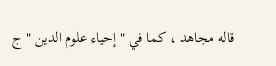قاله مجاهد ، كما في " إحياء علوم الدين " ج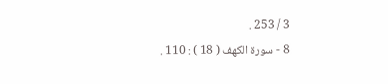3 / 253 .
8 - سورة الكهف ( 18 ) : 110 .